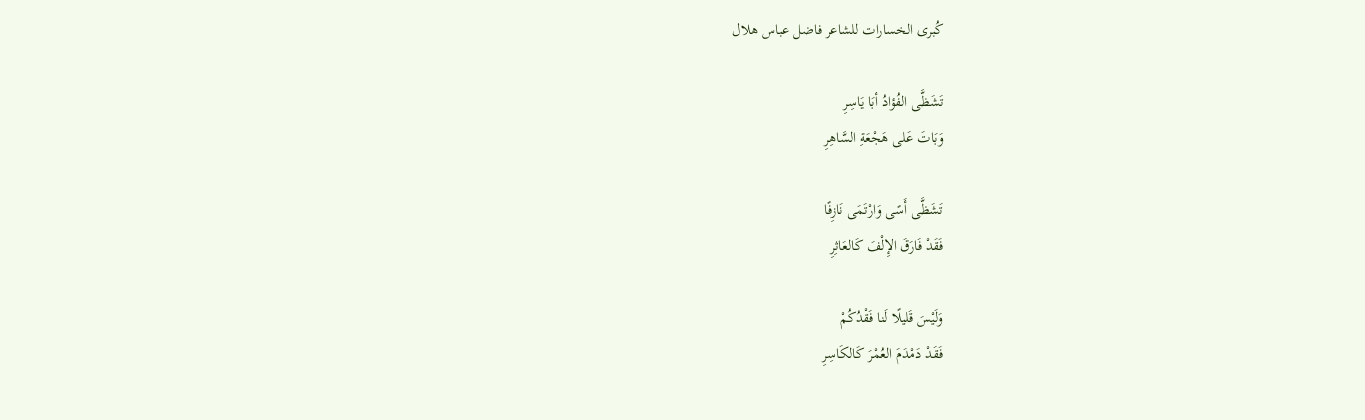كُبرى الخسارات للشاعر فاضل عباس هلال

تَشَظَّى الفُؤادُ أبَا يَاسِرِ
وَبَاتَ عَلى هَجْعَةِ السَّاهِرِ

تَشَظَّى أَسًى وَارْتَمَى نَازِفًا
فَقَدْ فَارَقَ الإِلْفَ كَالعَاثِرِ

وَلَيْسَ قَليلًا لَنا فَقْدُكُمْ
فَقَدْ دَمْدَمَ العُمْرَ كَالكَاسِرِ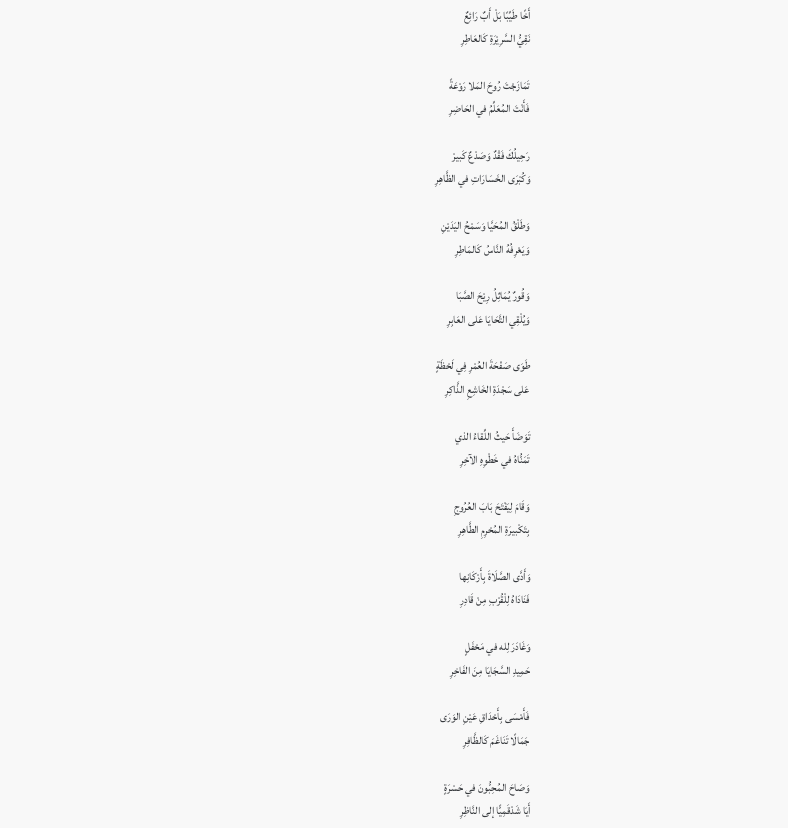أَخًا طَيِّبًا بَلْ أَبٌ رَائِعٌ
نَقِيُّ السَّرِيْرَةِ كَالعَاطِرِ

تَمَازَجْتَ رُوحَ المَلا رَوْعَةً
فَأَنْتَ المُعَلِّمُ في الحَاضِرِ

رَحِيلُكَ فَقْدٌ وَصَدْعٌ كَبيرْ
وَكُبْرَى الخَسَارَاتِ في الظَّاهِرِ

وَطَلْقُ المُحَيَّا وَسَمْحُ اليَدَيْنِ
وَيَعْرِفُهُ النَّاسُ كَالمَاطِرِ

وَقُورٌ يُمَاثِلُ رِيْحَ الصَّبَا
وَيُلْقِي التَّحَايَا عَلى العَابِرِ

طَوَى صَفْحَةَ العُمْرِ فِي لَحْظَةٍ
عَلى سَجْدَةِ الخَاشِعِ الذَّاكِرِ

تَوَضَأَ حَيثُ اللِّقاءُ الذي
تَمَنُّاهُ في خَطْوِهِ الآخِرِ

وَقَامَ لِيَفْتَحَ بَابَ العُرُوجِ
بِتَكْبيرَةِ المُحْرِمِ الطَّاهِرِ

وَأَدَّى الصَّلَاةَ بِأَرْكَانِها
فَنَادَاهُ لِلْقُرْبِ مِنْ قَادِرِ

وَغَادَرَ لِله في مَحْفَلٍ
حَمِيدِ السَّجَايَا مِنَ الفَاخِرِ

فَأَمْسَى بِأَحْدَاقِ عَيْنِ الوَرَى
جَمَالًا تَنَاغَمَ كَالظَّافِرِ

وَصَاحَ المُحِبُّونَ في حَسْرَةٍ
أَيَا شَدْقَمِيًّا إلى النَّاظِرِ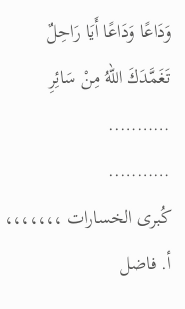وَدَاعًا وَدَاعًا أَيَا رَاحِلٌ
تَغَمَّدَكَ اللهُ مِنْ سَائِرِ
………..
………..
كُبرى الخسارات ،،،،،،،
أ. فاضل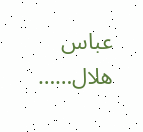عباس هلال……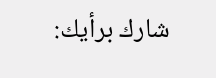شارك برأيك: